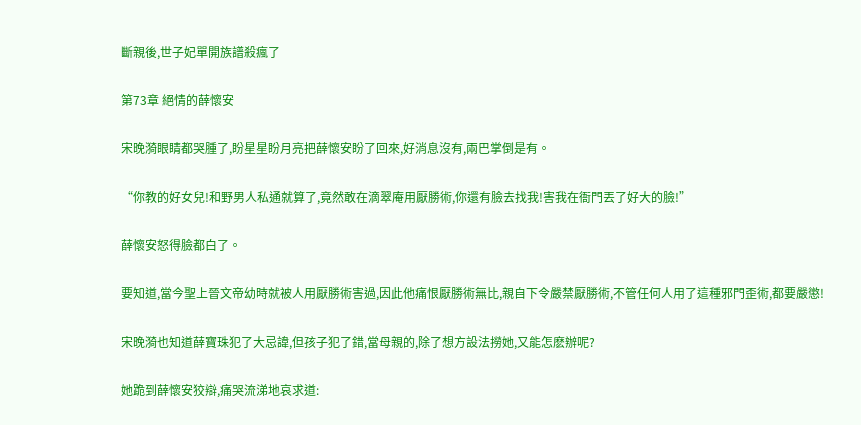斷親後,世子妃單開族譜殺瘋了

第73章 絕情的薛懷安

宋晚漪眼睛都哭腫了,盼星星盼月亮把薛懷安盼了回來,好消息沒有,兩巴掌倒是有。

“你教的好女兒!和野男人私通就算了,竟然敢在滴翠庵用厭勝術,你還有臉去找我!害我在衙門丟了好大的臉!”

薛懷安怒得臉都白了。

要知道,當今聖上晉文帝幼時就被人用厭勝術害過,因此他痛恨厭勝術無比,親自下令嚴禁厭勝術,不管任何人用了這種邪門歪術,都要嚴懲!

宋晚漪也知道薛寶珠犯了大忌諱,但孩子犯了錯,當母親的,除了想方設法撈她,又能怎麽辦呢?

她跪到薛懷安狡辯,痛哭流涕地哀求道: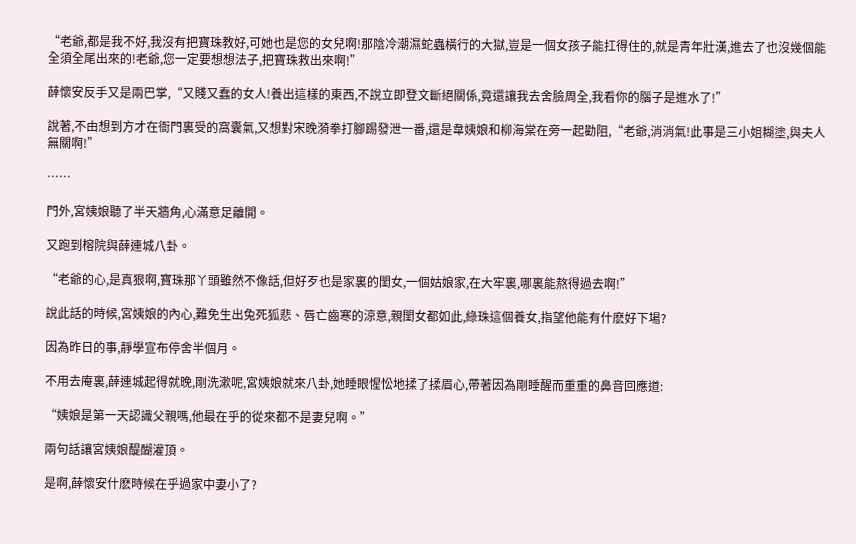“老爺,都是我不好,我沒有把寶珠教好,可她也是您的女兒啊!那陰冷潮濕蛇蟲橫行的大獄,豈是一個女孩子能扛得住的,就是青年壯漢,進去了也沒幾個能全須全尾出來的!老爺,您一定要想想法子,把寶珠救出來啊!”

薛懷安反手又是兩巴掌,“又賤又蠢的女人!養出這樣的東西,不說立即登文斷絕關係,竟還讓我去舍臉周全,我看你的腦子是進水了!”

說著,不由想到方才在衙門裏受的窩囊氣,又想對宋晚漪拳打腳踢發泄一番,還是韋姨娘和柳海棠在旁一起勸阻,“老爺,消消氣!此事是三小姐糊塗,與夫人無關啊!”

……

門外,宮姨娘聽了半天牆角,心滿意足離開。

又跑到榕院與薛連城八卦。

“老爺的心,是真狠啊,寶珠那丫頭雖然不像話,但好歹也是家裏的閨女,一個姑娘家,在大牢裏,哪裏能熬得過去啊!”

說此話的時候,宮姨娘的內心,難免生出兔死狐悲、唇亡齒寒的涼意,親閨女都如此,綠珠這個養女,指望他能有什麽好下場?

因為昨日的事,靜學宣布停舍半個月。

不用去庵裏,薛連城起得就晚,剛洗漱呢,宮姨娘就來八卦,她睡眼惺忪地揉了揉眉心,帶著因為剛睡醒而重重的鼻音回應道:

“姨娘是第一天認識父親嗎,他最在乎的從來都不是妻兒啊。”

兩句話讓宮姨娘醍醐灌頂。

是啊,薛懷安什麽時候在乎過家中妻小了?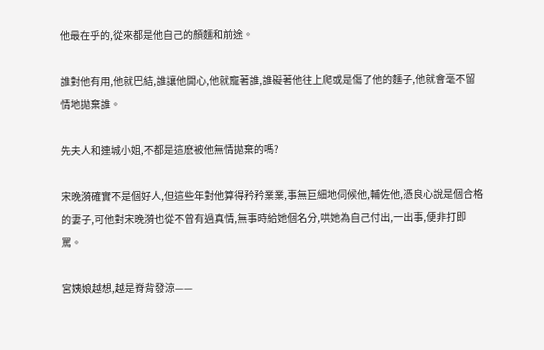他最在乎的,從來都是他自己的顏麵和前途。

誰對他有用,他就巴結,誰讓他開心,他就寵著誰,誰礙著他往上爬或是傷了他的麵子,他就會毫不留情地拋棄誰。

先夫人和連城小姐,不都是這麽被他無情拋棄的嗎?

宋晚漪確實不是個好人,但這些年對他算得矜矜業業,事無巨細地伺候他,輔佐他,憑良心說是個合格的妻子,可他對宋晚漪也從不曾有過真情,無事時給她個名分,哄她為自己付出,一出事,便非打即罵。

宮姨娘越想,越是脊背發涼——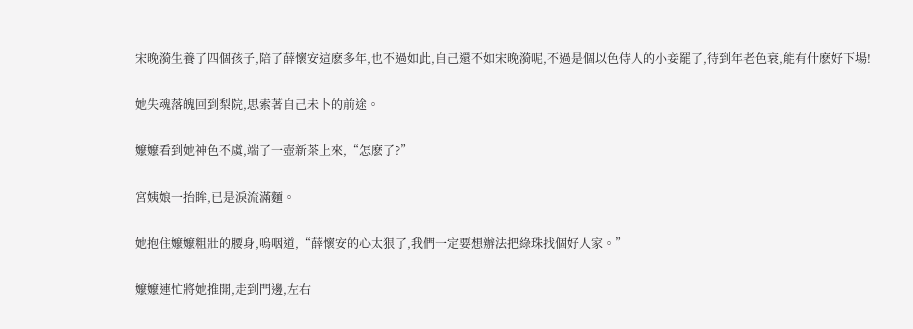宋晚漪生養了四個孩子,陪了薛懷安這麽多年,也不過如此,自己還不如宋晚漪呢,不過是個以色侍人的小妾罷了,待到年老色衰,能有什麽好下場!

她失魂落魄回到梨院,思索著自己未卜的前途。

嬤嬤看到她神色不虞,端了一壺新茶上來,“怎麽了?”

宮姨娘一抬眸,已是淚流滿麵。

她抱住嬤嬤粗壯的腰身,嗚咽道,“薛懷安的心太狠了,我們一定要想辦法把綠珠找個好人家。”

嬤嬤連忙將她推開,走到門邊,左右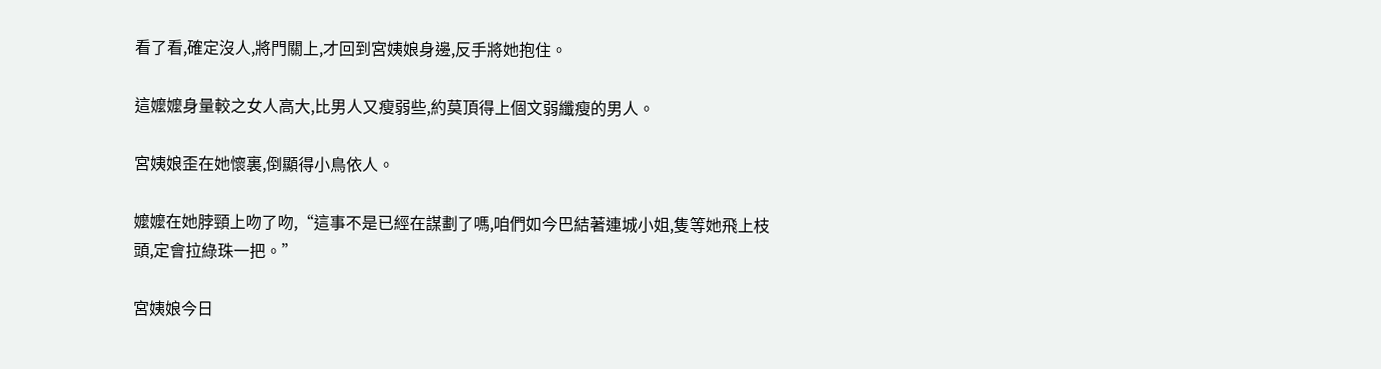看了看,確定沒人,將門關上,才回到宮姨娘身邊,反手將她抱住。

這嬤嬤身量較之女人高大,比男人又瘦弱些,約莫頂得上個文弱纖瘦的男人。

宮姨娘歪在她懷裏,倒顯得小鳥依人。

嬤嬤在她脖頸上吻了吻,“這事不是已經在謀劃了嗎,咱們如今巴結著連城小姐,隻等她飛上枝頭,定會拉綠珠一把。”

宮姨娘今日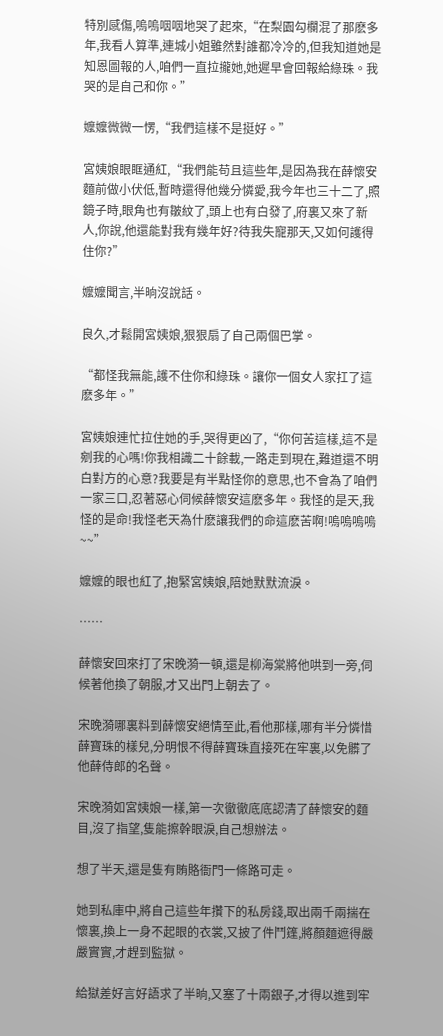特別感傷,嗚嗚咽咽地哭了起來,“在梨園勾欄混了那麽多年,我看人算準,連城小姐雖然對誰都冷冷的,但我知道她是知恩圖報的人,咱們一直拉攏她,她遲早會回報給綠珠。我哭的是自己和你。”

嬤嬤微微一愣,“我們這樣不是挺好。”

宮姨娘眼眶通紅,“我們能苟且這些年,是因為我在薛懷安麵前做小伏低,暫時還得他幾分憐愛,我今年也三十二了,照鏡子時,眼角也有皺紋了,頭上也有白發了,府裏又來了新人,你說,他還能對我有幾年好?待我失寵那天,又如何護得住你?”

嬤嬤聞言,半晌沒說話。

良久,才鬆開宮姨娘,狠狠扇了自己兩個巴掌。

“都怪我無能,護不住你和綠珠。讓你一個女人家扛了這麽多年。”

宮姨娘連忙拉住她的手,哭得更凶了,“你何苦這樣,這不是剜我的心嗎!你我相識二十餘載,一路走到現在,難道還不明白對方的心意?我要是有半點怪你的意思,也不會為了咱們一家三口,忍著惡心伺候薛懷安這麽多年。我怪的是天,我怪的是命!我怪老天為什麽讓我們的命這麽苦啊!嗚嗚嗚嗚~~”

嬤嬤的眼也紅了,抱緊宮姨娘,陪她默默流淚。

……

薛懷安回來打了宋晚漪一頓,還是柳海棠將他哄到一旁,伺候著他換了朝服,才又出門上朝去了。

宋晚漪哪裏料到薛懷安絕情至此,看他那樣,哪有半分憐惜薛寶珠的樣兒,分明恨不得薛寶珠直接死在牢裏,以免髒了他薛侍郎的名聲。

宋晚漪如宮姨娘一樣,第一次徹徹底底認清了薛懷安的麵目,沒了指望,隻能擦幹眼淚,自己想辦法。

想了半天,還是隻有賄賂衙門一條路可走。

她到私庫中,將自己這些年攢下的私房錢,取出兩千兩揣在懷裏,換上一身不起眼的衣裳,又披了件鬥篷,將顏麵遮得嚴嚴實實,才趕到監獄。

給獄差好言好語求了半晌,又塞了十兩銀子,才得以進到牢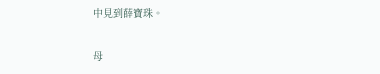中見到薛寶珠。

母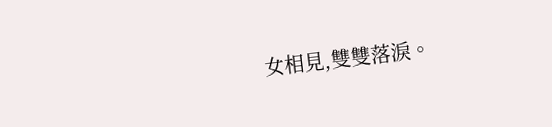女相見,雙雙落淚。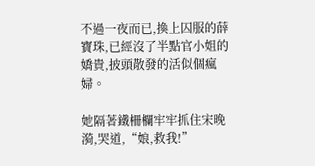不過一夜而已,換上囚服的薛寶珠,已經沒了半點官小姐的嬌貴,披頭散發的活似個瘋婦。

她隔著鐵柵欄牢牢抓住宋晚漪,哭道,“娘,救我!”